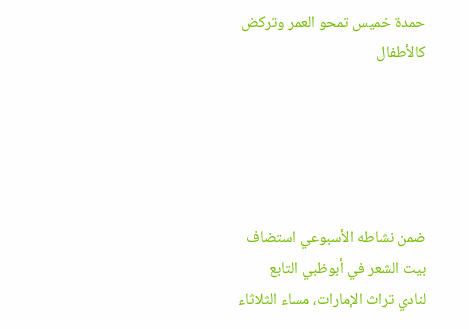حمدة خميس تمحو العمر وتركض كالأطفال





ضمن نشاطه الأسبوعي استضاف بيت الشعر في أبوظبي التابع لنادي تراث الإمارات، مساء الثلاثاء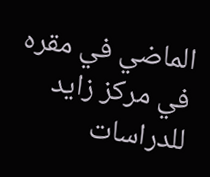الماضي في مقره في مركز زايد للدراسات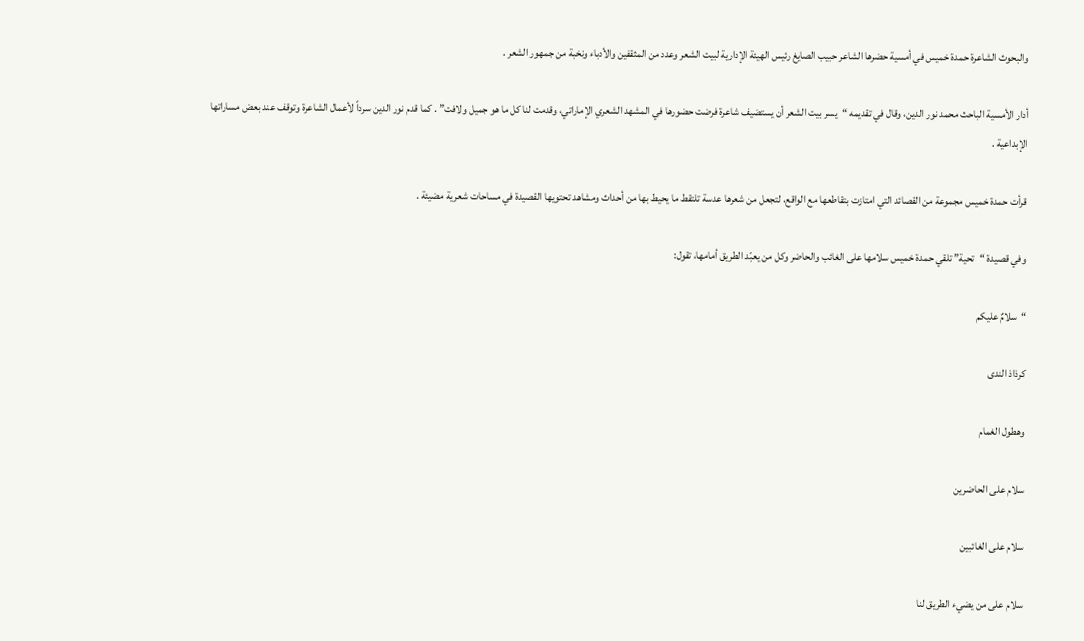والبحوث الشاعرة حمدة خميس في أمسية حضرها الشاعر حبيب الصايغ رئيس الهيئة الإدارية لبيت الشعر وعدد من المثقفين والأدباء ونخبة من جمهور الشعر .

أدار الأمسية الباحث محمد نور الدين، وقال في تقديمه “يسر بيت الشعر أن يستضيف شاعرة فرضت حضورها في المشهد الشعري الإماراتي، وقدمت لنا كل ما هو جميل ولافت” . كما قدم نور الدين سرداً لأعمال الشاعرة وتوقف عند بعض مساراتها الإبداعية .

قرأت حمدة خميس مجموعة من القصائد التي امتازت بتقاطعها مع الواقع، لتجعل من شعرها عدسة تلتقط ما يحيط بها من أحداث ومشاهد تحتويها القصيدة في مساحات شعرية مضيئة .

وفي قصيدة “تحية” تلقي حمدة خميس سلامها على الغائب والحاضر وكل من يعبّد الطريق أمامها، تقول:

“سلامٌ عليكم

كرذاذ الندى

وهطول الغمام

سلام على الحاضرين

سلام على الغائبين

سلام على من يضيء الطريق لنا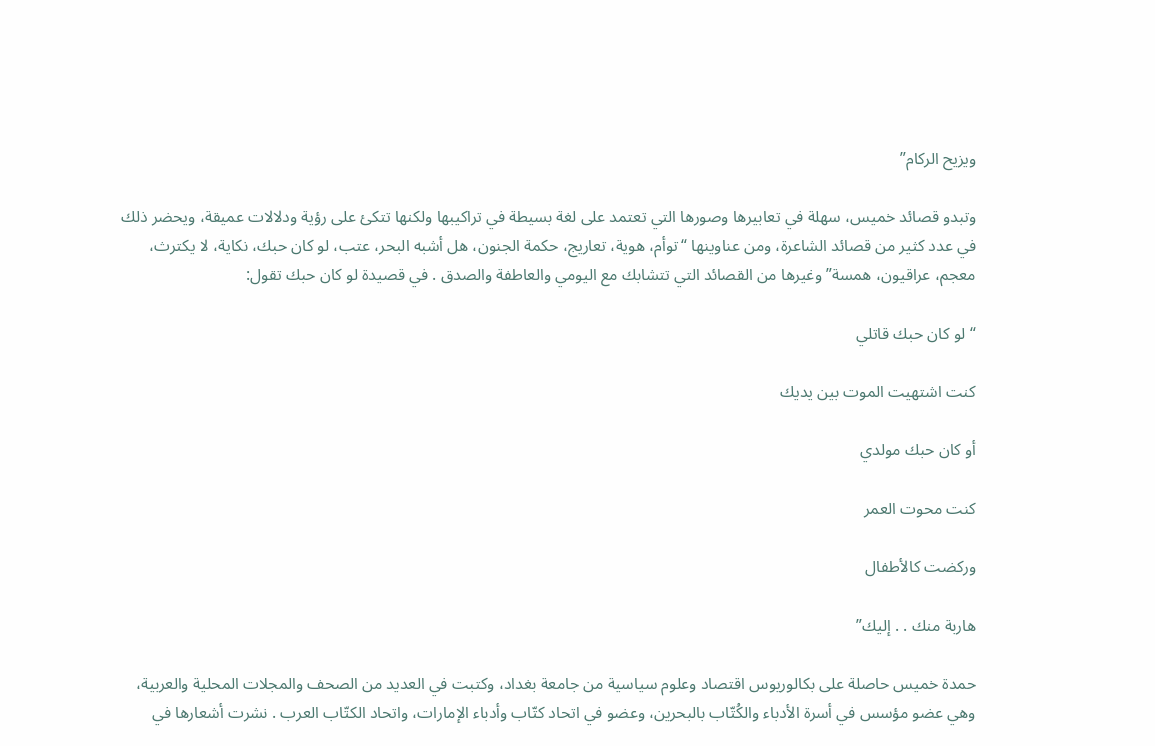ويزيح الركام”

وتبدو قصائد خميس، سهلة في تعابيرها وصورها التي تعتمد على لغة بسيطة في تراكيبها ولكنها تتكئ على رؤية ودلالات عميقة، ويحضر ذلك في عدد كثير من قصائد الشاعرة، ومن عناوينها “توأم، هوية، تعاريج، حكمة الجنون، هل أشبه البحر، عتب، لو كان حبك، نكاية، لا يكترث، معجم، عراقيون، همسة” وغيرها من القصائد التي تتشابك مع اليومي والعاطفة والصدق . في قصيدة لو كان حبك تقول:

“لو كان حبك قاتلي

كنت اشتهيت الموت بين يديك

أو كان حبك مولدي

كنت محوت العمر

وركضت كالأطفال

هاربة منك . . إليك”

حمدة خميس حاصلة على بكالوريوس اقتصاد وعلوم سياسية من جامعة بغداد، وكتبت في العديد من الصحف والمجلات المحلية والعربية، وهي عضو مؤسس في أسرة الأدباء والكُتّاب بالبحرين، وعضو في اتحاد كتّاب وأدباء الإمارات، واتحاد الكتّاب العرب . نشرت أشعارها في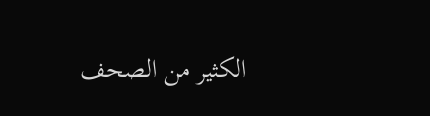الكثير من الصحف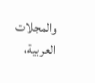والمجلات العربية،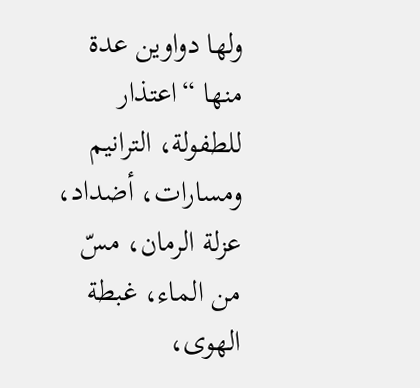ولها دواوين عدة منها “اعتذار للطفولة، الترانيم ومسارات، أضداد، عزلة الرمان، مسّ من الماء، غبطة الهوى،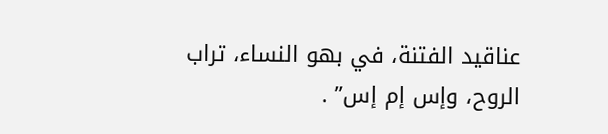عناقيد الفتنة، في بهو النساء، تراب الروح، وإس إم إس” .